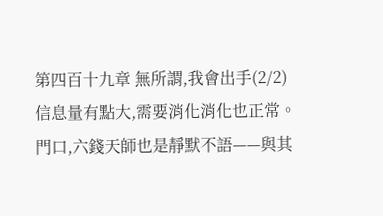第四百十九章 無所謂,我會出手(2/2)
信息量有點大,需要消化消化也正常。
門口,六錢天師也是靜默不語——與其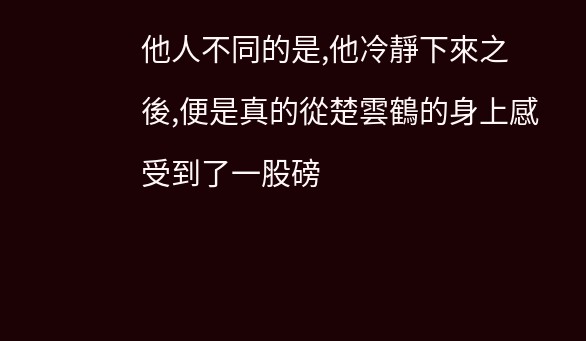他人不同的是,他冷靜下來之後,便是真的從楚雲鶴的身上感受到了一股磅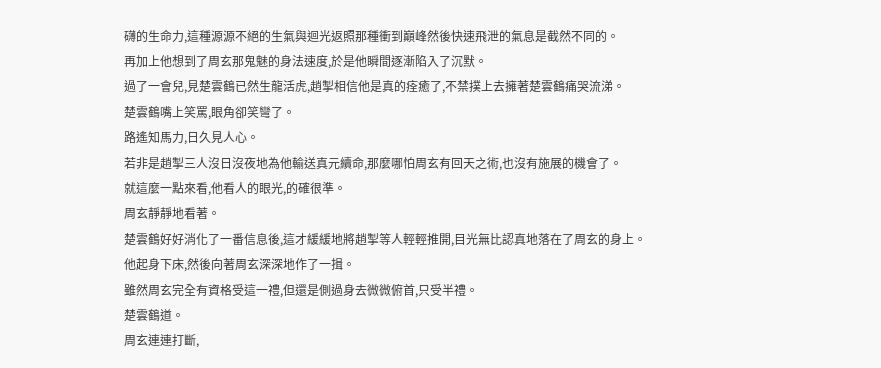礴的生命力,這種源源不絕的生氣與迴光返照那種衝到巔峰然後快速飛泄的氣息是截然不同的。
再加上他想到了周玄那鬼魅的身法速度,於是他瞬間逐漸陷入了沉默。
過了一會兒,見楚雲鶴已然生龍活虎,趙掣相信他是真的痊癒了,不禁撲上去擁著楚雲鶴痛哭流涕。
楚雲鶴嘴上笑罵,眼角卻笑彎了。
路遙知馬力,日久見人心。
若非是趙掣三人沒日沒夜地為他輸送真元續命,那麼哪怕周玄有回天之術,也沒有施展的機會了。
就這麼一點來看,他看人的眼光,的確很準。
周玄靜靜地看著。
楚雲鶴好好消化了一番信息後,這才緩緩地將趙掣等人輕輕推開,目光無比認真地落在了周玄的身上。
他起身下床,然後向著周玄深深地作了一揖。
雖然周玄完全有資格受這一禮,但還是側過身去微微俯首,只受半禮。
楚雲鶴道。
周玄連連打斷,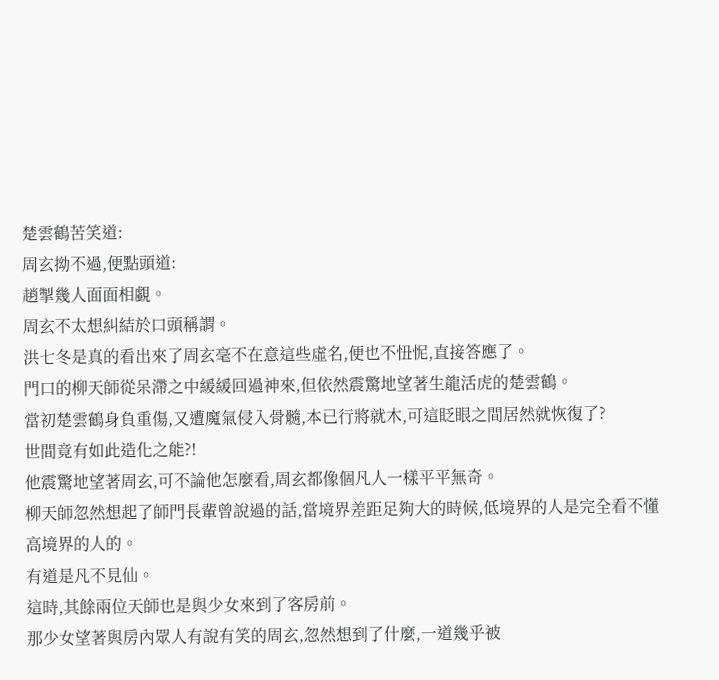楚雲鶴苦笑道:
周玄拗不過,便點頭道:
趙掣幾人面面相覷。
周玄不太想糾結於口頭稱謂。
洪七冬是真的看出來了周玄毫不在意這些虛名,便也不忸怩,直接答應了。
門口的柳天師從呆滯之中緩緩回過神來,但依然震驚地望著生龍活虎的楚雲鶴。
當初楚雲鶴身負重傷,又遭魔氣侵入骨髓,本已行將就木,可這眨眼之間居然就恢復了?
世間竟有如此造化之能?!
他震驚地望著周玄,可不論他怎麼看,周玄都像個凡人一樣平平無奇。
柳天師忽然想起了師門長輩曾說過的話,當境界差距足夠大的時候,低境界的人是完全看不懂高境界的人的。
有道是凡不見仙。
這時,其餘兩位天師也是與少女來到了客房前。
那少女望著與房內眾人有說有笑的周玄,忽然想到了什麼,一道幾乎被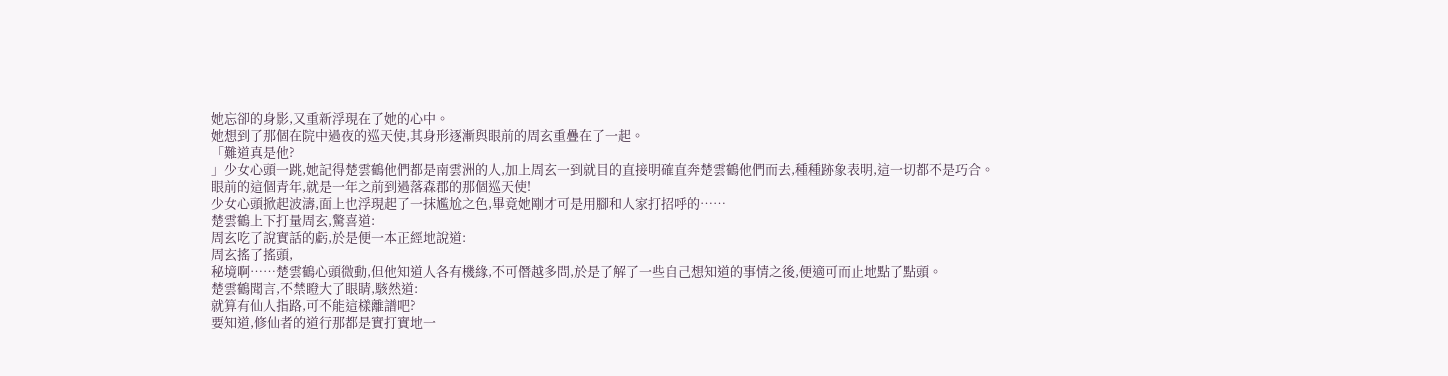她忘卻的身影,又重新浮現在了她的心中。
她想到了那個在院中過夜的巡天使,其身形逐漸與眼前的周玄重疊在了一起。
「難道真是他?
」少女心頭一跳,她記得楚雲鶴他們都是南雲洲的人,加上周玄一到就目的直接明確直奔楚雲鶴他們而去,種種跡象表明,這一切都不是巧合。
眼前的這個青年,就是一年之前到過落森郡的那個巡天使!
少女心頭掀起波濤,面上也浮現起了一抹尷尬之色,畢竟她剛才可是用腳和人家打招呼的……
楚雲鶴上下打量周玄,驚喜道:
周玄吃了說實話的虧,於是便一本正經地說道:
周玄搖了搖頭,
秘境啊……楚雲鶴心頭微動,但他知道人各有機緣,不可僭越多問,於是了解了一些自己想知道的事情之後,便適可而止地點了點頭。
楚雲鶴聞言,不禁瞪大了眼睛,駭然道:
就算有仙人指路,可不能這樣離譜吧?
要知道,修仙者的道行那都是實打實地一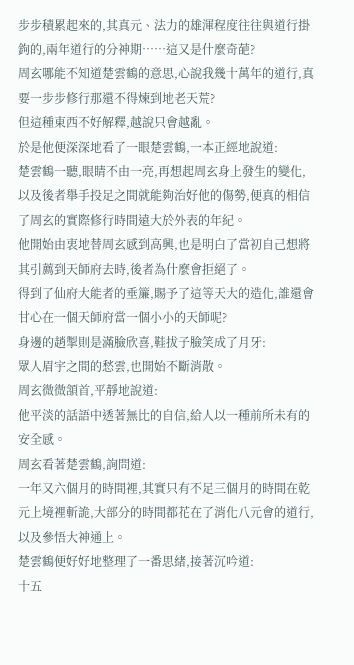步步積累起來的,其真元、法力的雄渾程度往往與道行掛鉤的,兩年道行的分神期……這又是什麼奇葩?
周玄哪能不知道楚雲鶴的意思,心說我幾十萬年的道行,真要一步步修行那還不得煉到地老天荒?
但這種東西不好解釋,越說只會越亂。
於是他便深深地看了一眼楚雲鶴,一本正經地說道:
楚雲鶴一聽,眼睛不由一亮,再想起周玄身上發生的變化,以及後者舉手投足之間就能夠治好他的傷勢,便真的相信了周玄的實際修行時間遠大於外表的年紀。
他開始由衷地替周玄感到高興,也是明白了當初自己想將其引薦到天師府去時,後者為什麼會拒絕了。
得到了仙府大能者的垂簾,賜予了這等天大的造化,誰還會甘心在一個天師府當一個小小的天師呢?
身邊的趙掣則是滿臉欣喜,鞋拔子臉笑成了月牙:
眾人眉宇之間的愁雲,也開始不斷消散。
周玄微微頷首,平靜地說道:
他平淡的話語中透著無比的自信,給人以一種前所未有的安全感。
周玄看著楚雲鶴,詢問道:
一年又六個月的時間裡,其實只有不足三個月的時間在乾元上境裡斬詭,大部分的時間都花在了消化八元會的道行,以及參悟大神通上。
楚雲鶴便好好地整理了一番思緒,接著沉吟道:
十五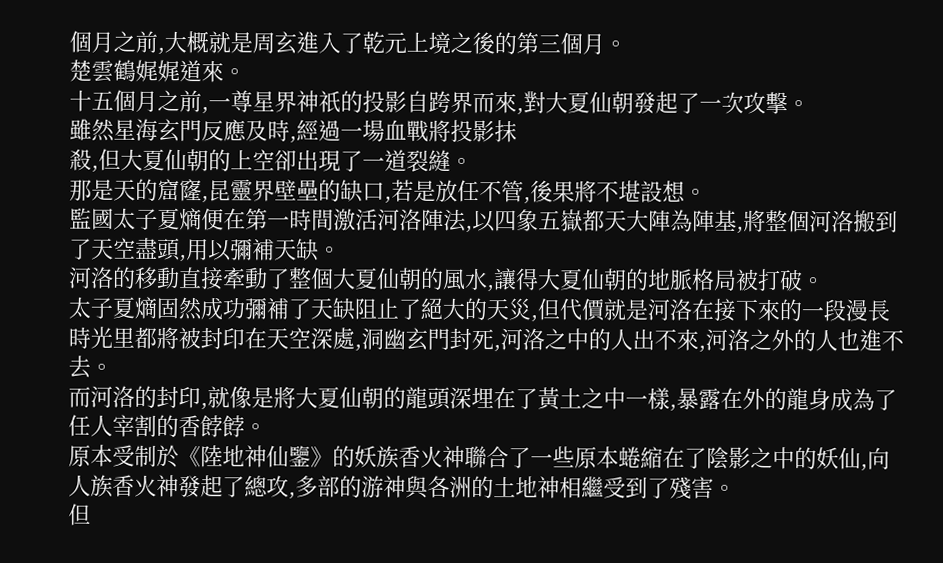個月之前,大概就是周玄進入了乾元上境之後的第三個月。
楚雲鶴娓娓道來。
十五個月之前,一尊星界神祇的投影自跨界而來,對大夏仙朝發起了一次攻擊。
雖然星海玄門反應及時,經過一場血戰將投影抹
殺,但大夏仙朝的上空卻出現了一道裂縫。
那是天的窟窿,昆靈界壁壘的缺口,若是放任不管,後果將不堪設想。
監國太子夏熵便在第一時間激活河洛陣法,以四象五嶽都天大陣為陣基,將整個河洛搬到了天空盡頭,用以彌補天缺。
河洛的移動直接牽動了整個大夏仙朝的風水,讓得大夏仙朝的地脈格局被打破。
太子夏熵固然成功彌補了天缺阻止了絕大的天災,但代價就是河洛在接下來的一段漫長時光里都將被封印在天空深處,洞幽玄門封死,河洛之中的人出不來,河洛之外的人也進不去。
而河洛的封印,就像是將大夏仙朝的龍頭深埋在了黃土之中一樣,暴露在外的龍身成為了任人宰割的香餑餑。
原本受制於《陸地神仙鑒》的妖族香火神聯合了一些原本蜷縮在了陰影之中的妖仙,向人族香火神發起了總攻,多部的游神與各洲的土地神相繼受到了殘害。
但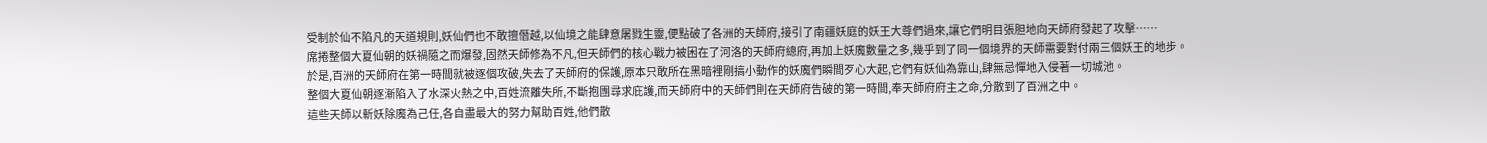受制於仙不陷凡的天道規則,妖仙們也不敢擅僭越,以仙境之能肆意屠戮生靈,便點破了各洲的天師府,接引了南疆妖庭的妖王大尊們過來,讓它們明目張胆地向天師府發起了攻擊……
席捲整個大夏仙朝的妖禍隨之而爆發,固然天師修為不凡,但天師們的核心戰力被困在了河洛的天師府總府,再加上妖魔數量之多,幾乎到了同一個境界的天師需要對付兩三個妖王的地步。
於是,百洲的天師府在第一時間就被逐個攻破,失去了天師府的保護,原本只敢所在黑暗裡剛搞小動作的妖魔們瞬間歹心大起,它們有妖仙為靠山,肆無忌憚地入侵著一切城池。
整個大夏仙朝逐漸陷入了水深火熱之中,百姓流離失所,不斷抱團尋求庇護,而天師府中的天師們則在天師府告破的第一時間,奉天師府府主之命,分散到了百洲之中。
這些天師以斬妖除魔為己任,各自盡最大的努力幫助百姓,他們散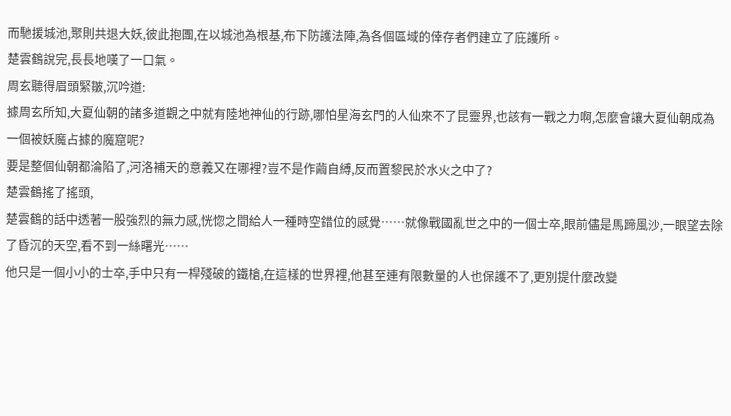而馳援城池,聚則共退大妖,彼此抱團,在以城池為根基,布下防護法陣,為各個區域的倖存者們建立了庇護所。
楚雲鶴說完,長長地嘆了一口氣。
周玄聽得眉頭緊皺,沉吟道:
據周玄所知,大夏仙朝的諸多道觀之中就有陸地神仙的行跡,哪怕星海玄門的人仙來不了昆靈界,也該有一戰之力啊,怎麼會讓大夏仙朝成為一個被妖魔占據的魔窟呢?
要是整個仙朝都淪陷了,河洛補天的意義又在哪裡?豈不是作繭自縛,反而置黎民於水火之中了?
楚雲鶴搖了搖頭,
楚雲鶴的話中透著一股強烈的無力感,恍惚之間給人一種時空錯位的感覺……就像戰國亂世之中的一個士卒,眼前儘是馬蹄風沙,一眼望去除了昏沉的天空,看不到一絲曙光……
他只是一個小小的士卒,手中只有一桿殘破的鐵槍,在這樣的世界裡,他甚至連有限數量的人也保護不了,更別提什麼改變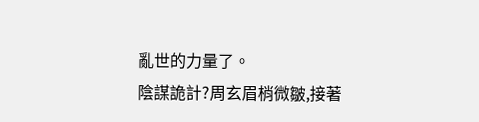亂世的力量了。
陰謀詭計?周玄眉梢微皺,接著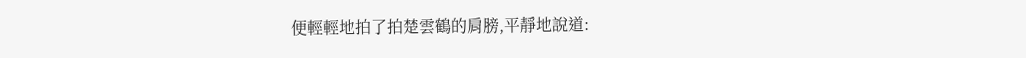便輕輕地拍了拍楚雲鶴的肩膀,平靜地說道: